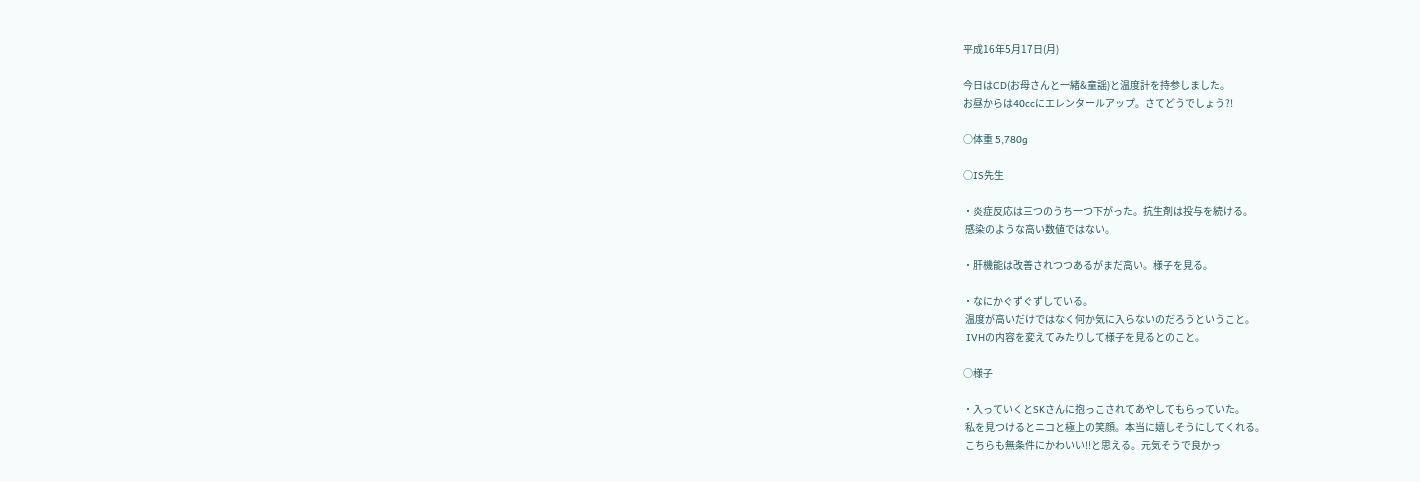平成16年5月17日(月)

今日はCD(お母さんと一緒&童謡)と温度計を持参しました。
お昼からは40ccにエレンタールアップ。さてどうでしょう?!

○体重 5,780g

○IS先生

・炎症反応は三つのうち一つ下がった。抗生剤は投与を続ける。
 感染のような高い数値ではない。

・肝機能は改善されつつあるがまだ高い。様子を見る。

・なにかぐずぐずしている。
 温度が高いだけではなく何か気に入らないのだろうということ。
 IVHの内容を変えてみたりして様子を見るとのこと。

○様子

・入っていくとSKさんに抱っこされてあやしてもらっていた。
 私を見つけるとニコと極上の笑顔。本当に嬉しそうにしてくれる。
 こちらも無条件にかわいい!!と思える。元気そうで良かっ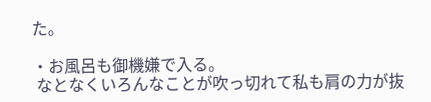た。

・お風呂も御機嫌で入る。
 なとなくいろんなことが吹っ切れて私も肩の力が抜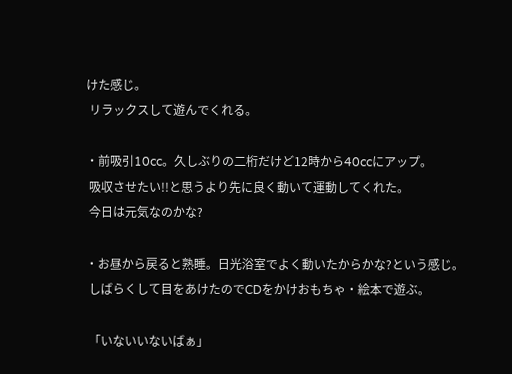けた感じ。
 リラックスして遊んでくれる。

・前吸引10cc。久しぶりの二桁だけど12時から40ccにアップ。
 吸収させたい!!と思うより先に良く動いて運動してくれた。
 今日は元気なのかな?

・お昼から戻ると熟睡。日光浴室でよく動いたからかな?という感じ。
 しばらくして目をあけたのでCDをかけおもちゃ・絵本で遊ぶ。

 「いないいないばぁ」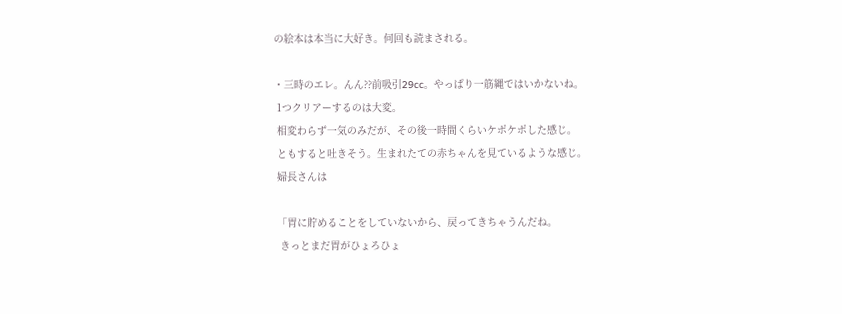の絵本は本当に大好き。何回も読まされる。

・三時のエレ。んん??前吸引29cc。やっぱり一筋縄ではいかないね。
 1つクリアーするのは大変。
 相変わらず一気のみだが、その後一時間くらいケポケポした感じ。
 ともすると吐きそう。生まれたての赤ちゃんを見ているような感じ。
 婦長さんは

 「胃に貯めることをしていないから、戻ってきちゃうんだね。
  きっとまだ胃がひょろひょ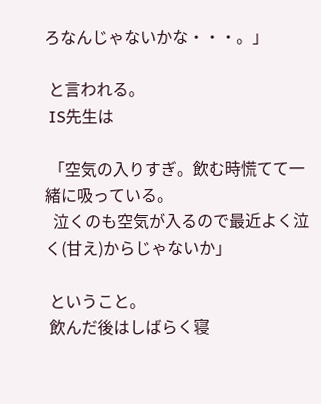ろなんじゃないかな・・・。」

 と言われる。
 IS先生は

 「空気の入りすぎ。飲む時慌てて一緒に吸っている。
  泣くのも空気が入るので最近よく泣く(甘え)からじゃないか」

 ということ。
 飲んだ後はしばらく寝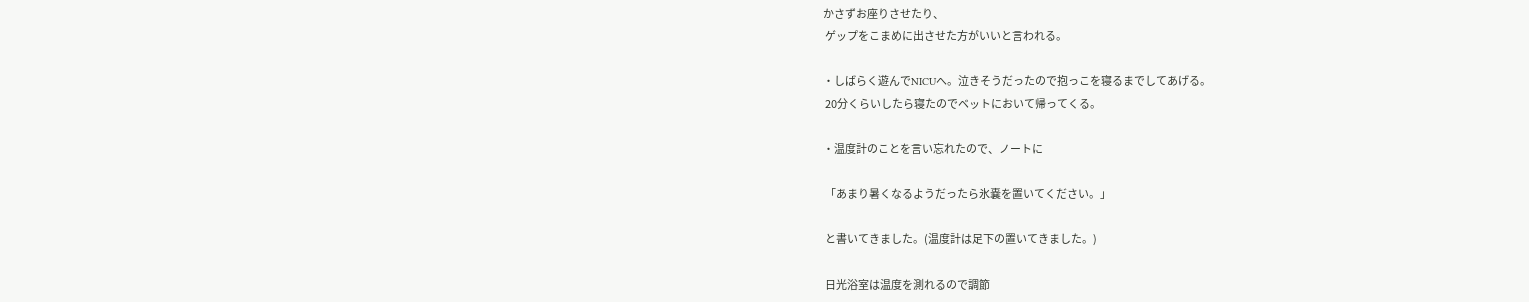かさずお座りさせたり、
 ゲップをこまめに出させた方がいいと言われる。

・しばらく遊んでNICUへ。泣きそうだったので抱っこを寝るまでしてあげる。
 20分くらいしたら寝たのでベットにおいて帰ってくる。

・温度計のことを言い忘れたので、ノートに

 「あまり暑くなるようだったら氷嚢を置いてください。」

 と書いてきました。(温度計は足下の置いてきました。)

 日光浴室は温度を測れるので調節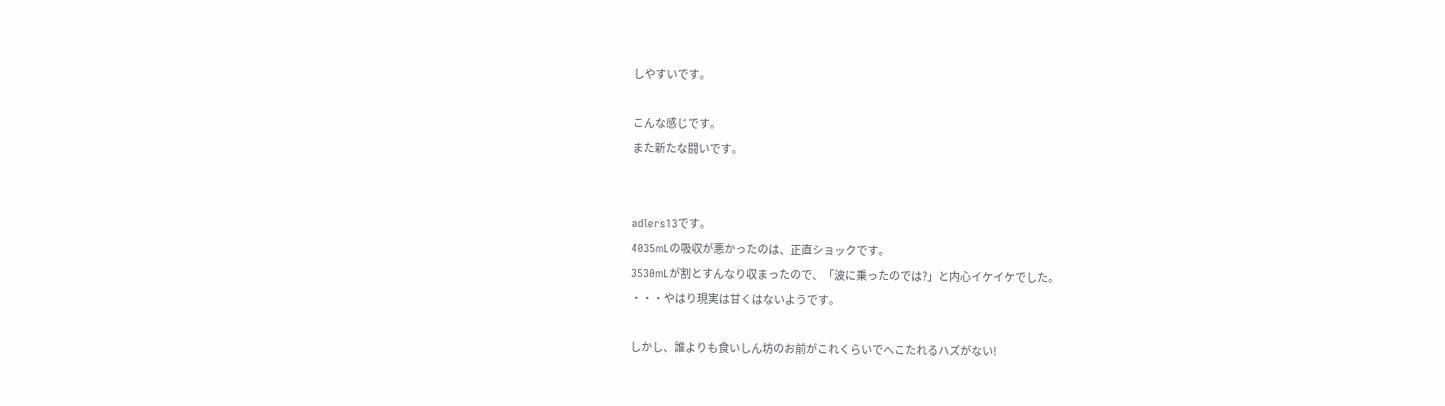しやすいです。

こんな感じです。
また新たな闘いです。


adlers13です。
4035mLの吸収が悪かったのは、正直ショックです。
3530mLが割とすんなり収まったので、「波に乗ったのでは?」と内心イケイケでした。
・・・やはり現実は甘くはないようです。

しかし、誰よりも食いしん坊のお前がこれくらいでへこたれるハズがない!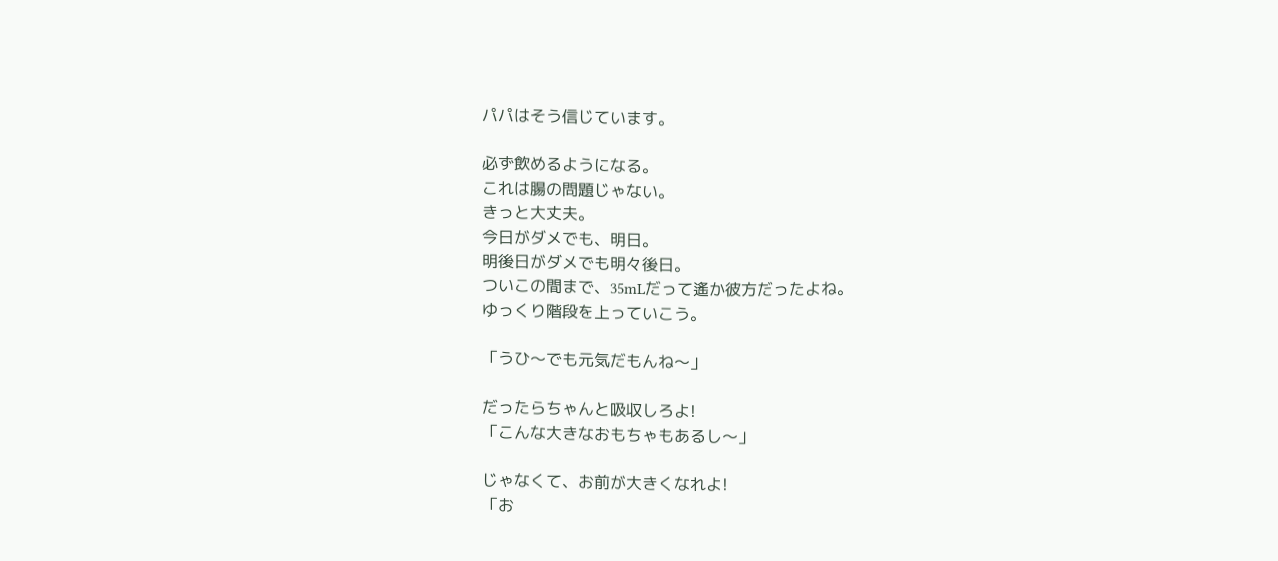パパはそう信じています。

必ず飲めるようになる。
これは腸の問題じゃない。
きっと大丈夫。
今日がダメでも、明日。
明後日がダメでも明々後日。
ついこの間まで、35mLだって遙か彼方だったよね。
ゆっくり階段を上っていこう。

「うひ〜でも元気だもんね〜」

だったらちゃんと吸収しろよ!
「こんな大きなおもちゃもあるし〜」

じゃなくて、お前が大きくなれよ!
「お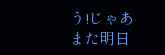う!じゃあまた明日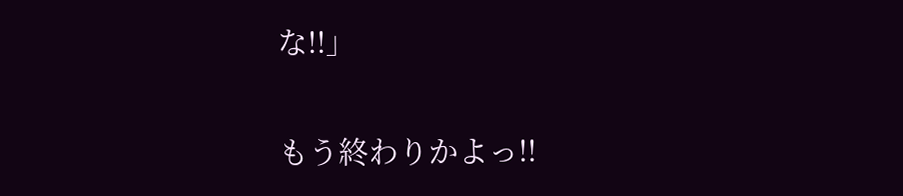な!!」

もう終わりかよっ!!